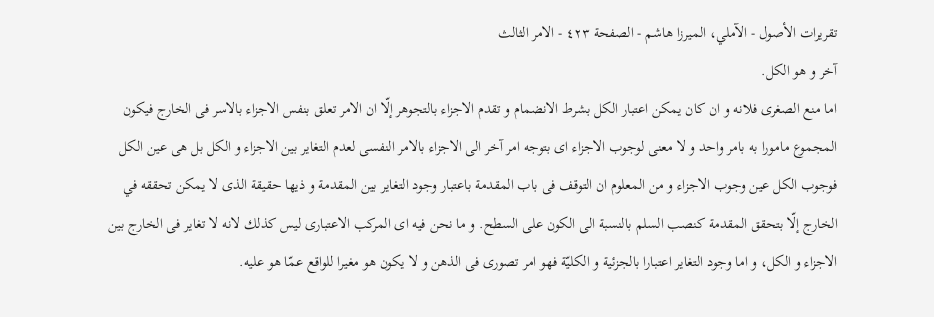تقريرات الأصول - الآملي، الميرزا هاشم - الصفحة ٤٢٣ - الامر الثالث
آخر و هو الكل.
اما منع الصغرى فلانه و ان كان يمكن اعتبار الكل بشرط الانضمام و تقدم الاجزاء بالتجوهر إلّا ان الامر تعلق بنفس الاجزاء بالاسر فى الخارج فيكون المجموع مامورا به بامر واحد و لا معنى لوجوب الاجزاء اى بتوجه امر آخر الى الاجزاء بالامر النفسى لعدم التغاير بين الاجزاء و الكل بل هى عين الكل فوجوب الكل عين وجوب الاجزاء و من المعلوم ان التوقف فى باب المقدمة باعتبار وجود التغاير بين المقدمة و ذيها حقيقة الذى لا يمكن تحققه في الخارج إلّا بتحقق المقدمة كنصب السلم بالنسبة الى الكون على السطح. و ما نحن فيه اى المركب الاعتبارى ليس كذلك لانه لا تغاير فى الخارج بين الاجزاء و الكل، و اما وجود التغاير اعتبارا بالجزئية و الكليّة فهو امر تصورى فى الذهن و لا يكون هو مغيرا للواقع عمّا هو عليه.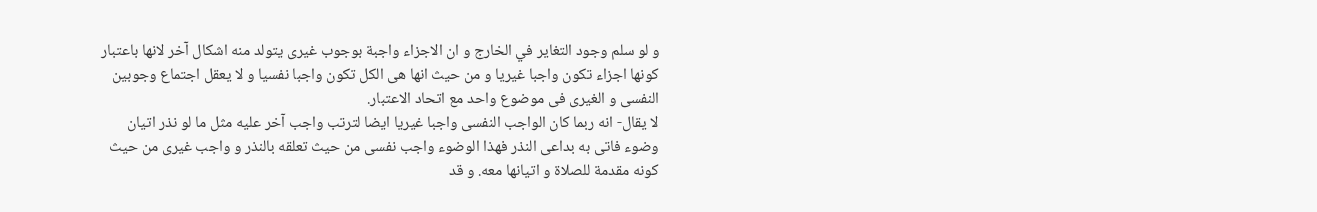و لو سلم وجود التغاير في الخارج و ان الاجزاء واجبة بوجوب غيرى يتولد منه اشكال آخر لانها باعتبار كونها اجزاء تكون واجبا غيريا و من حيث انها هى الكل تكون واجبا نفسيا و لا يعقل اجتماع وجوبين النفسى و الغيرى فى موضوع واحد مع اتحاد الاعتبار.
لا يقال- انه ربما كان الواجب النفسى واجبا غيريا ايضا لترتب واجب آخر عليه مثل ما لو نذر اتيان وضوء فاتى به بداعى النذر فهذا الوضوء واجب نفسى من حيث تعلقه بالنذر و واجب غيرى من حيث كونه مقدمة للصلاة و اتيانها معه. و قد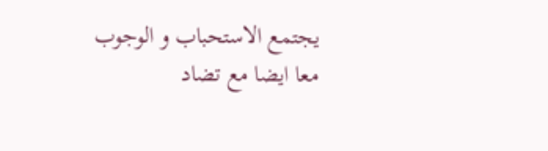يجتمع الاستحباب و الوجوب معا ايضا مع تضاد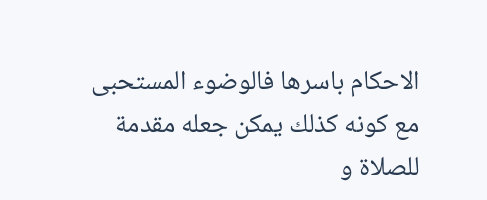الاحكام باسرها فالوضوء المستحبى مع كونه كذلك يمكن جعله مقدمة للصلاة و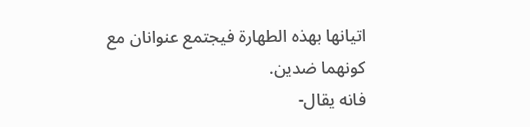اتيانها بهذه الطهارة فيجتمع عنوانان مع كونهما ضدين.
فانه يقال-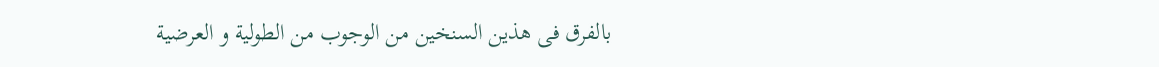بالفرق فى هذين السنخين من الوجوب من الطولية و العرضية